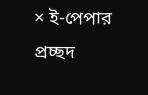× ই-পেপার প্রচ্ছদ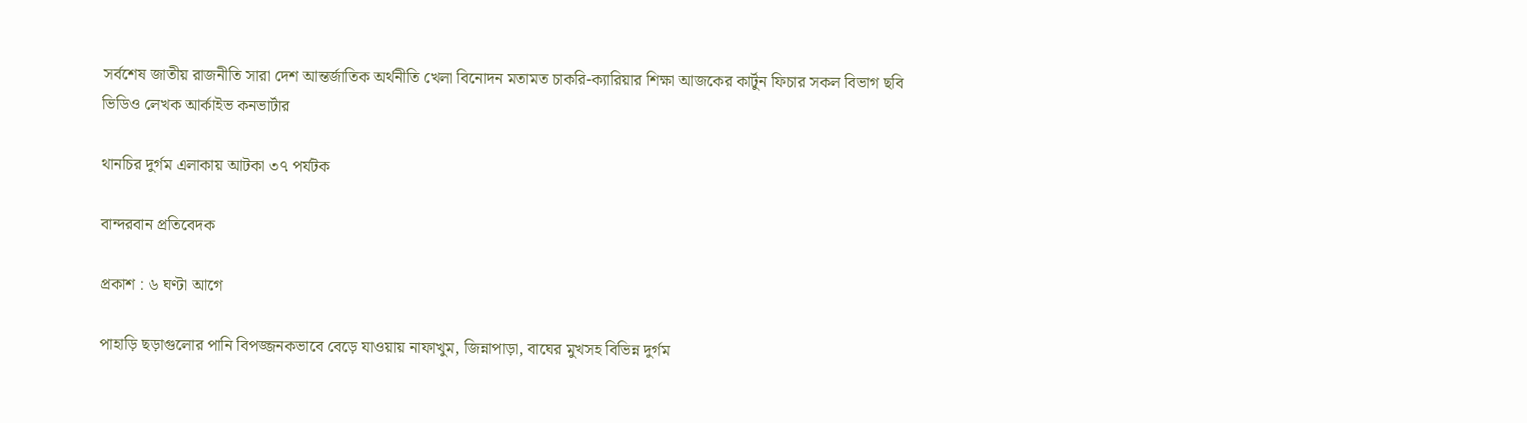সর্বশেষ জাতীয় রাজনীতি সারা দেশ আন্তর্জাতিক অর্থনীতি খেলা বিনোদন মতামত চাকরি-ক্যারিয়ার শিক্ষা আজকের কার্টুন ফিচার সকল বিভাগ ছবি ভিডিও লেখক আর্কাইভ কনভার্টার

থানচির দুর্গম এলাকায় আটকা ৩৭ পর্যটক

বান্দরবান প্রতিবেদক

প্রকাশ : ৬ ঘণ্টা আগে

পাহাড়ি ছড়াগুলোর পানি বিপজ্জনকভাবে বেড়ে যাওয়ায় নাফাখুম, জিন্নাপাড়া, বাঘের মুখসহ বিভিন্ন দুর্গম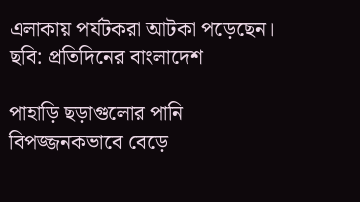এলাকায় পর্যটকরা আটকা পড়েছেন। ছবি: প্রতিদিনের বাংলাদেশ

পাহাড়ি ছড়াগুলোর পানি বিপজ্জনকভাবে বেড়ে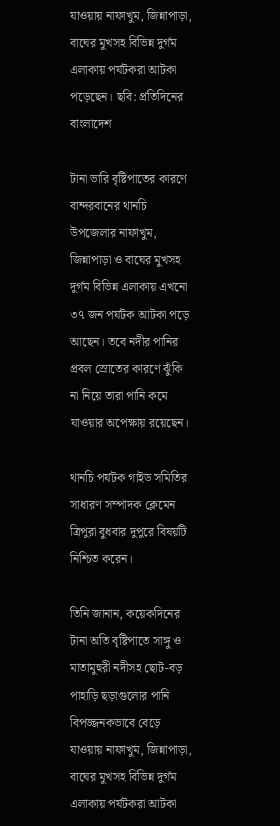যাওয়ায় নাফাখুম, জিন্নাপাড়া, বাঘের মুখসহ বিভিন্ন দুর্গম এলাকায় পর্যটকরা আটকা পড়েছেন। ছবি: প্রতিদিনের বাংলাদেশ

টানা ভারি বৃষ্টিপাতের কারণে বান্দরবানের থানচি উপজেলার নাফাখুম, জিন্নাপাড়া ও বাঘের মুখসহ দুর্গম বিভিন্ন এলাকায় এখনো ৩৭ জন পর্যটক আটকা পড়ে আছেন। তবে নদীর পানির প্রবল স্রোতের কারণে ঝুঁকি না নিয়ে তারা পানি কমে যাওয়ার অপেক্ষায় রয়েছেন।

থানচি পর্যটক গাইড সমিতির সাধারণ সম্পাদক ক্লেমেন ত্রিপুরা বুধবার দুপুরে বিষয়টি নিশ্চিত করেন।

তিনি জানান, কয়েকদিনের টানা অতি বৃষ্টিপাতে সাঙ্গু ও মাতামুহুরী নদীসহ ছোট-বড় পাহাড়ি ছড়াগুলোর পানি বিপজ্জনকভাবে বেড়ে যাওয়ায় নাফাখুম, জিন্নাপাড়া, বাঘের মুখসহ বিভিন্ন দুর্গম এলাকায় পর্যটকরা আটকা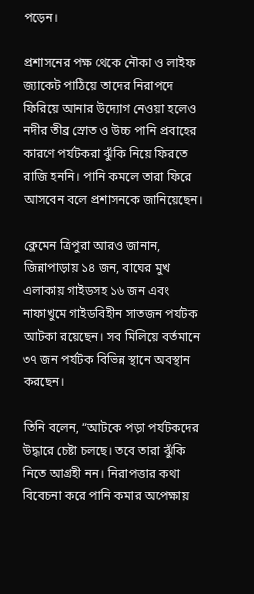পড়েন।

প্রশাসনের পক্ষ থেকে নৌকা ও লাইফ জ্যাকেট পাঠিয়ে তাদের নিরাপদে ফিরিয়ে আনার উদ্যোগ নেওয়া হলেও নদীর তীব্র স্রোত ও উচ্চ পানি প্রবাহের কারণে পর্যটকরা ঝুঁকি নিয়ে ফিরতে রাজি হননি। পানি কমলে তারা ফিরে আসবেন বলে প্রশাসনকে জানিয়েছেন।

ক্লেমেন ত্রিপুরা আরও জানান, জিন্নাপাড়ায় ১৪ জন, বাঘের মুখ এলাকায় গাইডসহ ১৬ জন এবং নাফাখুমে গাইডবিহীন সাতজন পর্যটক আটকা রয়েছেন। সব মিলিয়ে বর্তমানে ৩৭ জন পর্যটক বিভিন্ন স্থানে অবস্থান করছেন।

তিনি বলেন, “আটকে পড়া পর্যটকদের উদ্ধারে চেষ্টা চলছে। তবে তারা ঝুঁকি নিতে আগ্রহী নন। নিরাপত্তার কথা বিবেচনা করে পানি কমার অপেক্ষায়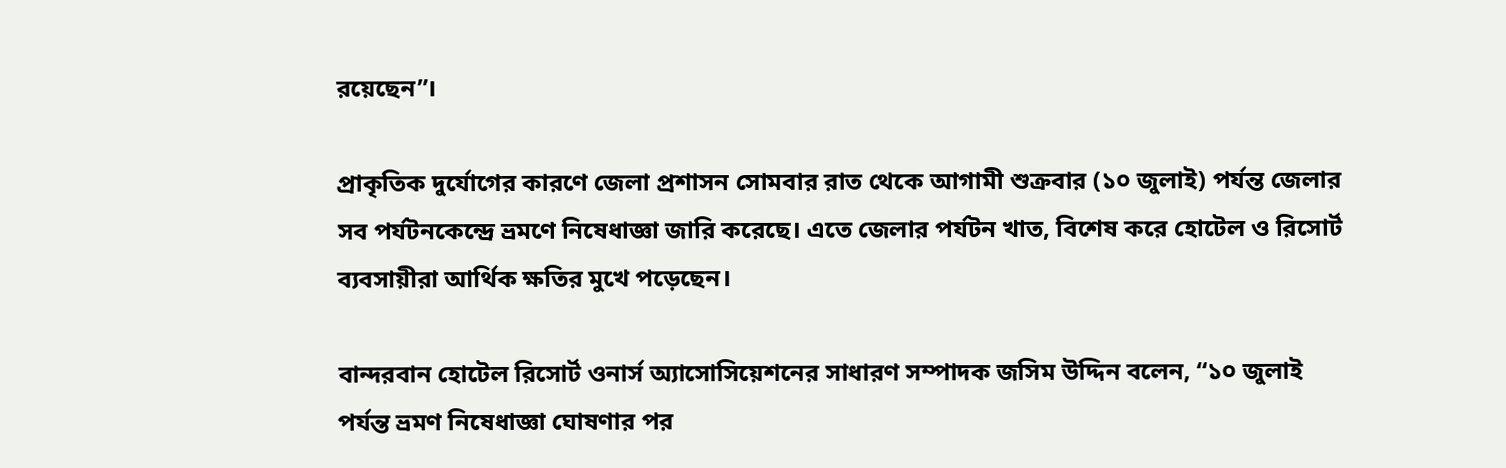রয়েছেন”।

প্রাকৃতিক দুর্যোগের কারণে জেলা প্রশাসন সোমবার রাত থেকে আগামী শুক্রবার (১০ জুলাই) পর্যন্ত জেলার সব পর্যটনকেন্দ্রে ভ্রমণে নিষেধাজ্ঞা জারি করেছে। এতে জেলার পর্যটন খাত, বিশেষ করে হোটেল ও রিসোর্ট ব্যবসায়ীরা আর্থিক ক্ষতির মুখে পড়েছেন।

বান্দরবান হোটেল রিসোর্ট ওনার্স অ্যাসোসিয়েশনের সাধারণ সম্পাদক জসিম উদ্দিন বলেন, “১০ জুলাই পর্যন্ত ভ্রমণ নিষেধাজ্ঞা ঘোষণার পর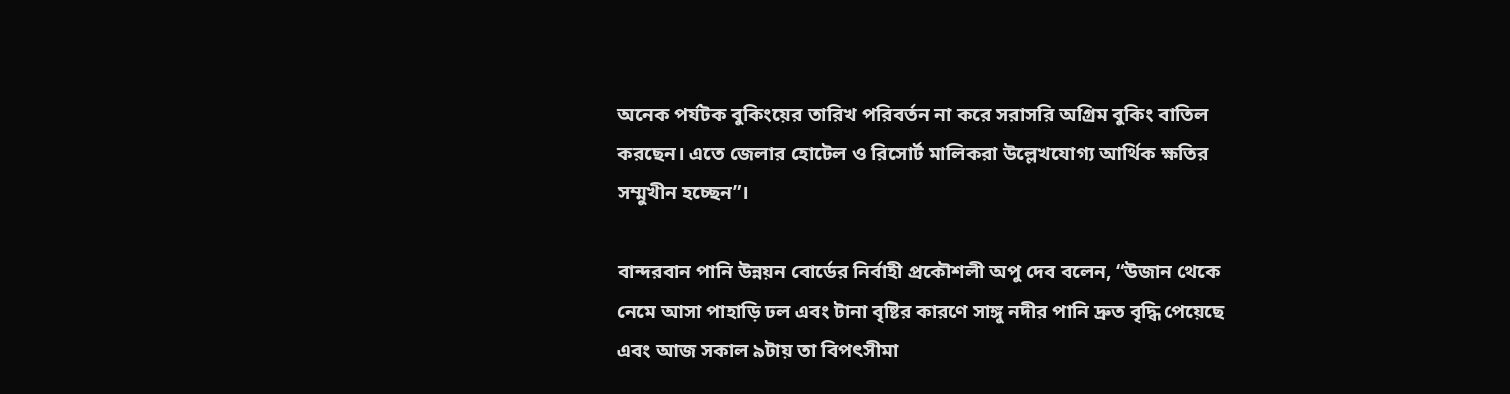অনেক পর্যটক বুকিংয়ের তারিখ পরিবর্তন না করে সরাসরি অগ্রিম বুকিং বাতিল করছেন। এতে জেলার হোটেল ও রিসোর্ট মালিকরা উল্লেখযোগ্য আর্থিক ক্ষতির সম্মুখীন হচ্ছেন”।

বান্দরবান পানি উন্নয়ন বোর্ডের নির্বাহী প্রকৌশলী অপু দেব বলেন, “উজান থেকে নেমে আসা পাহাড়ি ঢল এবং টানা বৃষ্টির কারণে সাঙ্গু নদীর পানি দ্রুত বৃদ্ধি পেয়েছে এবং আজ সকাল ৯টায় তা বিপৎসীমা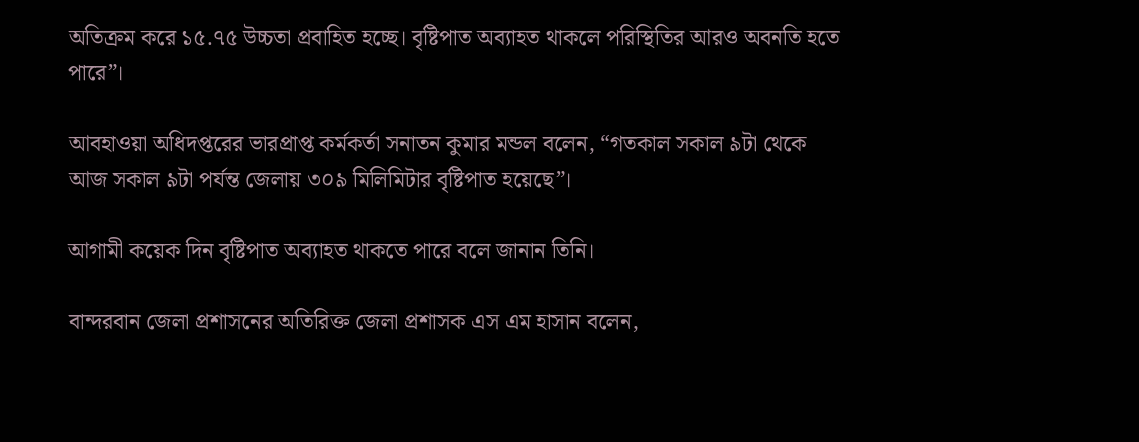অতিক্রম করে ১৫.৭৫ উচ্চতা প্রবাহিত হচ্ছে। বৃষ্টিপাত অব্যাহত থাকলে পরিস্থিতির আরও অবনতি হতে পারে”।

আবহাওয়া অধিদপ্তরের ভারপ্রাপ্ত কর্মকর্তা সনাতন কুমার মন্ডল বলেন, “গতকাল সকাল ৯টা থেকে আজ সকাল ৯টা পর্যন্ত জেলায় ৩০৯ মিলিমিটার বৃষ্টিপাত হয়েছে”।

আগামী কয়েক দিন বৃষ্টিপাত অব্যাহত থাকতে পারে বলে জানান তিনি।

বান্দরবান জেলা প্রশাসনের অতিরিক্ত জেলা প্রশাসক এস এম হাসান বলেন,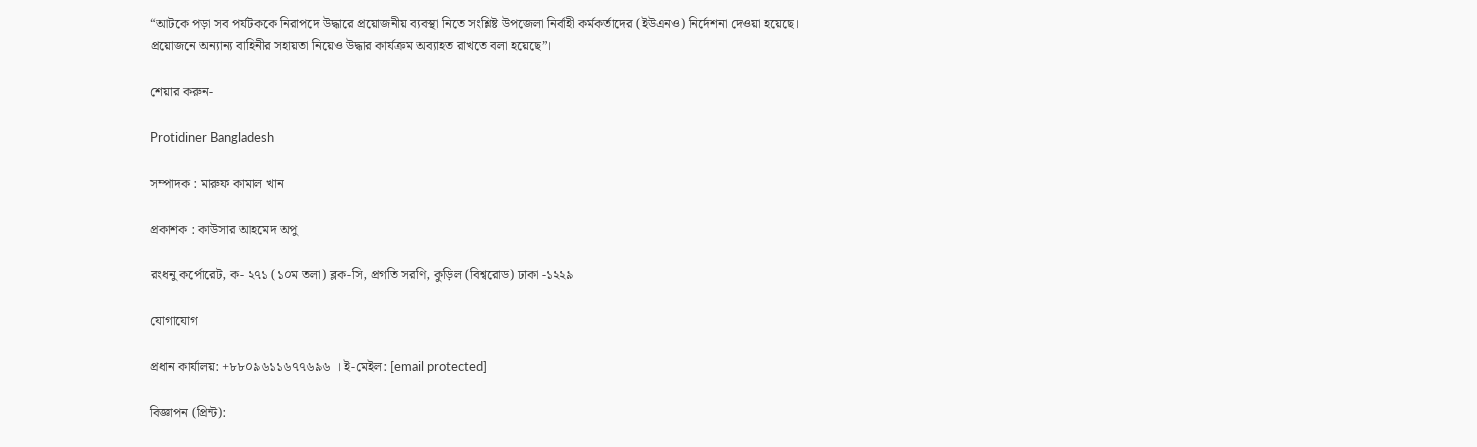“আটকে পড়া সব পর্যটককে নিরাপদে উদ্ধারে প্রয়োজনীয় ব্যবস্থা নিতে সংশ্লিষ্ট উপজেলা নির্বাহী কর্মকর্তাদের (ইউএনও) নির্দেশনা দেওয়া হয়েছে। প্রয়োজনে অন্যান্য বাহিনীর সহায়তা নিয়েও উদ্ধার কার্যক্রম অব্যাহত রাখতে বলা হয়েছে”।

শেয়ার করুন-

Protidiner Bangladesh

সম্পাদক : মারুফ কামাল খান

প্রকাশক : কাউসার আহমেদ অপু

রংধনু কর্পোরেট, ক- ২৭১ (১০ম তলা) ব্লক-সি, প্রগতি সরণি, কুড়িল (বিশ্বরোড) ঢাকা -১২২৯

যোগাযোগ

প্রধান কার্যালয়: +৮৮০৯৬১১৬৭৭৬৯৬ । ই-মেইল: [email protected]

বিজ্ঞাপন (প্রিন্ট):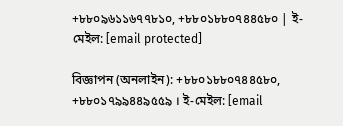+৮৮০৯৬১১৬৭৭৮১০, +৮৮০১৮৮০৭৪৪৫৮০ | ই-মেইল: [email protected]

বিজ্ঞাপন (অনলাইন): +৮৮০১৮৮০৭৪৪৫৮০, +৮৮০১৭৯৯৪৪৯৫৫৯ । ই-মেইল: [email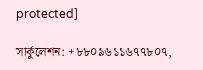protected]

সার্কুলেশন: +৮৮০৯৬১১৬৭৭৮০৭,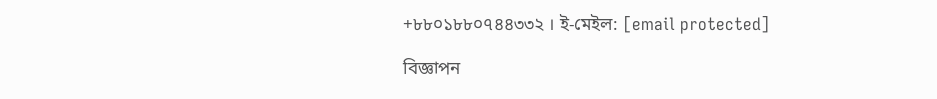+৮৮০১৮৮০৭৪৪৩৩২ । ই-মেইল: [email protected]

বিজ্ঞাপন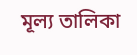মূল্য তালিকা